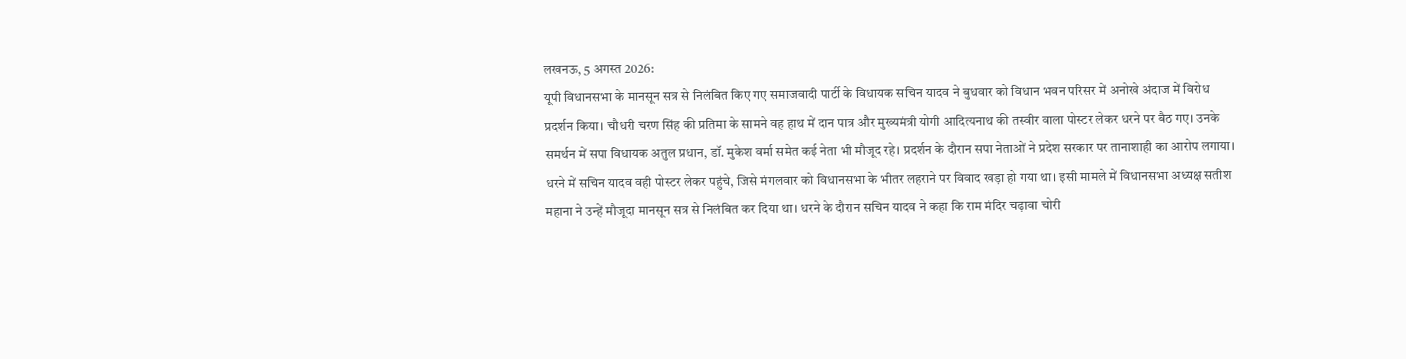लखनऊ, 5 अगस्त 2026:
यूपी विधानसभा के मानसून सत्र से निलंबित किए गए समाजवादी पार्टी के विधायक सचिन यादव ने बुधवार को विधान भवन परिसर में अनोखे अंदाज में विरोध प्रदर्शन किया। चौधरी चरण सिंह की प्रतिमा के सामने वह हाथ में दान पात्र और मुख्यमंत्री योगी आदित्यनाथ की तस्वीर वाला पोस्टर लेकर धरने पर बैठ गए। उनके समर्थन में सपा विधायक अतुल प्रधान, डॉ. मुकेश वर्मा समेत कई नेता भी मौजूद रहे। प्रदर्शन के दौरान सपा नेताओं ने प्रदेश सरकार पर तानाशाही का आरोप लगाया।
धरने में सचिन यादव वही पोस्टर लेकर पहुंचे, जिसे मंगलवार को विधानसभा के भीतर लहराने पर विवाद खड़ा हो गया था। इसी मामले में विधानसभा अध्यक्ष सतीश महाना ने उन्हें मौजूदा मानसून सत्र से निलंबित कर दिया था। धरने के दौरान सचिन यादव ने कहा कि राम मंदिर चढ़ावा चोरी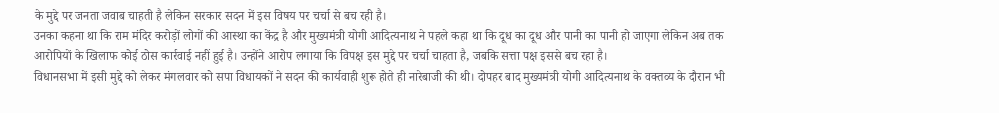के मुद्दे पर जनता जवाब चाहती है लेकिन सरकार सदन में इस विषय पर चर्चा से बच रही है।
उनका कहना था कि राम मंदिर करोड़ों लोगों की आस्था का केंद्र है और मुख्यमंत्री योगी आदित्यनाथ ने पहले कहा था कि दूध का दूध और पानी का पानी हो जाएगा लेकिन अब तक आरोपियों के खिलाफ कोई ठोस कार्रवाई नहीं हुई है। उन्होंने आरोप लगाया कि विपक्ष इस मुद्दे पर चर्चा चाहता है, जबकि सत्ता पक्ष इससे बच रहा है।
विधानसभा में इसी मुद्दे को लेकर मंगलवार को सपा विधायकों ने सदन की कार्यवाही शुरू होते ही नारेबाजी की थी। दोपहर बाद मुख्यमंत्री योगी आदित्यनाथ के वक्तव्य के दौरान भी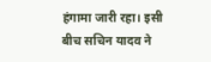हंगामा जारी रहा। इसी बीच सचिन यादव ने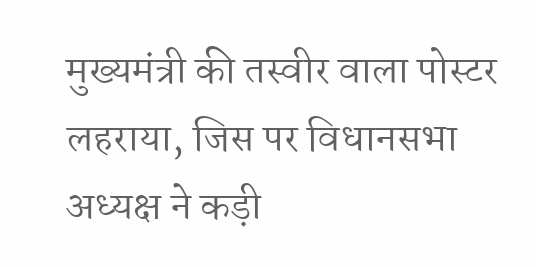मुख्यमंत्री की तस्वीर वाला पोस्टर लहराया, जिस पर विधानसभा अध्यक्ष ने कड़ी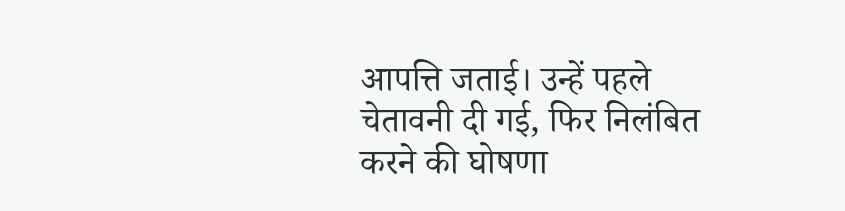आपत्ति जताई। उन्हें पहले चेतावनी दी गई, फिर निलंबित करने की घोषणा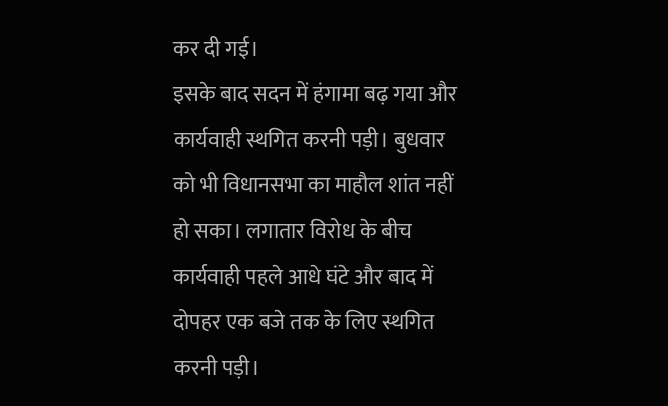कर दी गई।
इसके बाद सदन में हंगामा बढ़ गया और कार्यवाही स्थगित करनी पड़ी। बुधवार को भी विधानसभा का माहौल शांत नहीं हो सका। लगातार विरोध के बीच कार्यवाही पहले आधे घंटे और बाद में दोपहर एक बजे तक के लिए स्थगित करनी पड़ी।